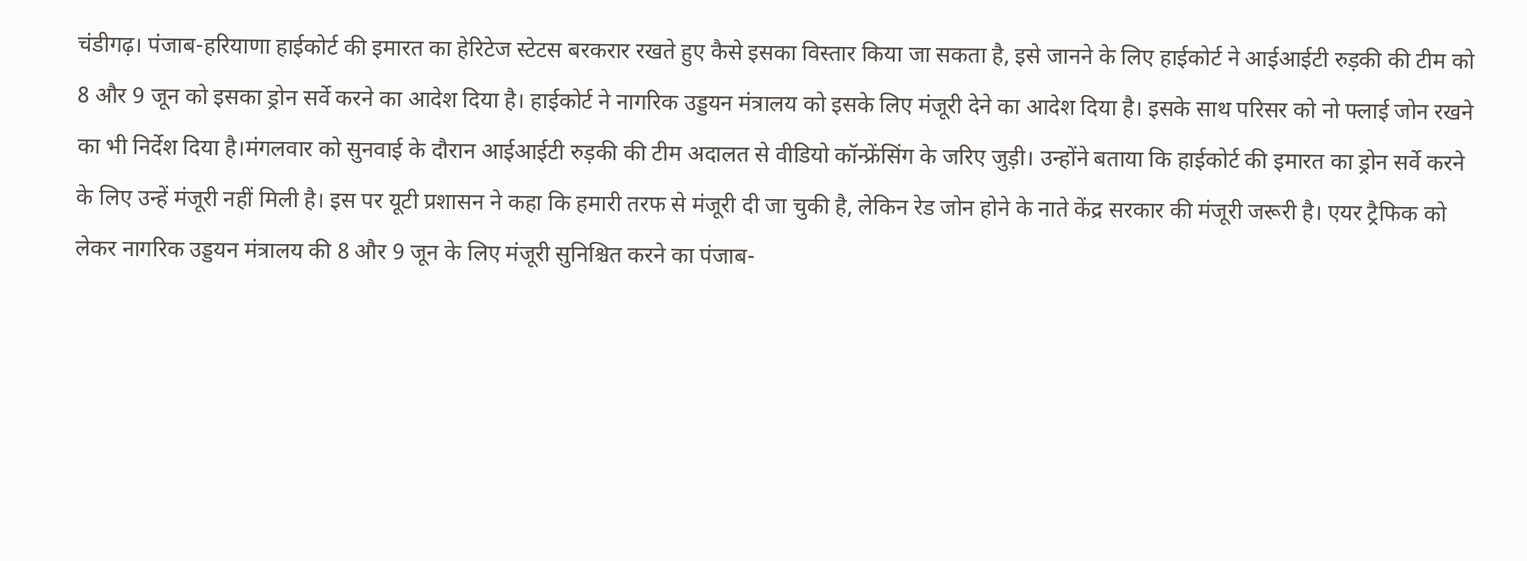चंडीगढ़। पंजाब-हरियाणा हाईकोर्ट की इमारत का हेरिटेज स्टेटस बरकरार रखते हुए कैसे इसका विस्तार किया जा सकता है, इसे जानने के लिए हाईकोर्ट ने आईआईटी रुड़की की टीम को 8 और 9 जून को इसका ड्रोन सर्वे करने का आदेश दिया है। हाईकोर्ट ने नागरिक उड्डयन मंत्रालय को इसके लिए मंजूरी देने का आदेश दिया है। इसके साथ परिसर को नो फ्लाई जोन रखने का भी निर्देश दिया है।मंगलवार को सुनवाई के दौरान आईआईटी रुड़की की टीम अदालत से वीडियो कॉन्फ्रेंसिंग के जरिए जुड़ी। उन्होंने बताया कि हाईकोर्ट की इमारत का ड्रोन सर्वे करने के लिए उन्हें मंजूरी नहीं मिली है। इस पर यूटी प्रशासन ने कहा कि हमारी तरफ से मंजूरी दी जा चुकी है, लेकिन रेड जोन होने के नाते केंद्र सरकार की मंजूरी जरूरी है। एयर ट्रैफिक को लेकर नागरिक उड्डयन मंत्रालय की 8 और 9 जून के लिए मंजूरी सुनिश्चित करने का पंजाब-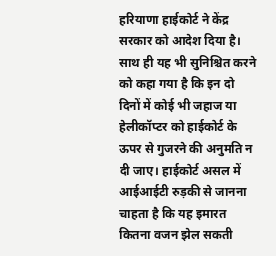हरियाणा हाईकोर्ट ने केंद्र सरकार को आदेश दिया है। साथ ही यह भी सुनिश्चित करने को कहा गया है कि इन दो दिनों में कोई भी जहाज या हेलीकॉप्टर को हाईकोर्ट के ऊपर से गुजरने की अनुमति न दी जाए। हाईकोर्ट असल में आईआईटी रुड़की से जानना चाहता है कि यह इमारत कितना वजन झेल सकती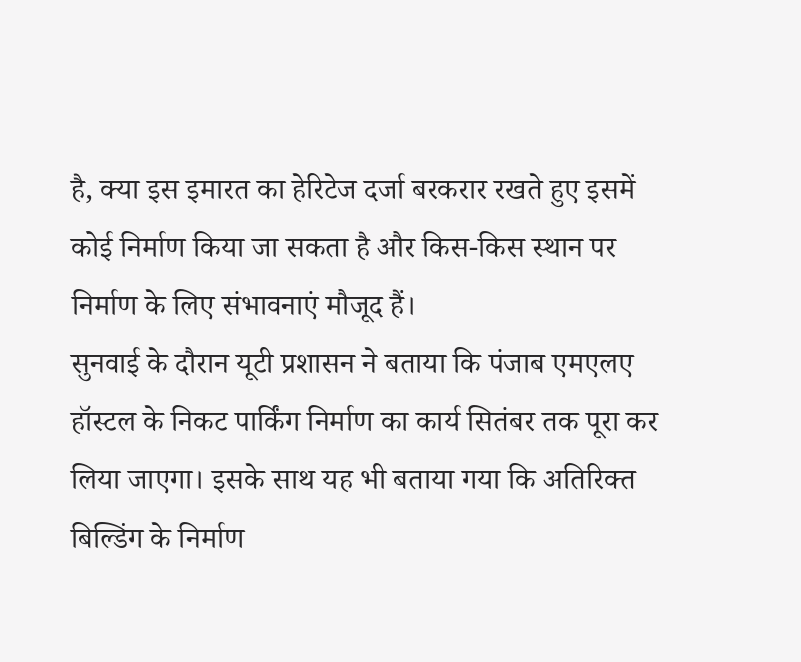है, क्या इस इमारत का हेरिटेज दर्जा बरकरार रखते हुए इसमें कोई निर्माण किया जा सकता है और किस-किस स्थान पर निर्माण के लिए संभावनाएं मौजूद हैं।
सुनवाई के दौरान यूटी प्रशासन ने बताया कि पंजाब एमएलए हॉस्टल के निकट पार्किंग निर्माण का कार्य सितंबर तक पूरा कर लिया जाएगा। इसके साथ यह भी बताया गया कि अतिरिक्त बिल्डिंग के निर्माण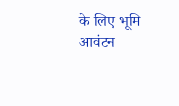के लिए भूमि आवंटन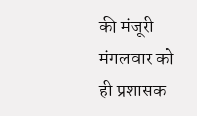की मंजूरी मंगलवार को ही प्रशासक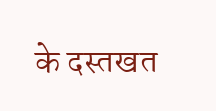के दस्तखत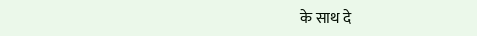के साथ दे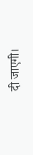दी जाएगी।